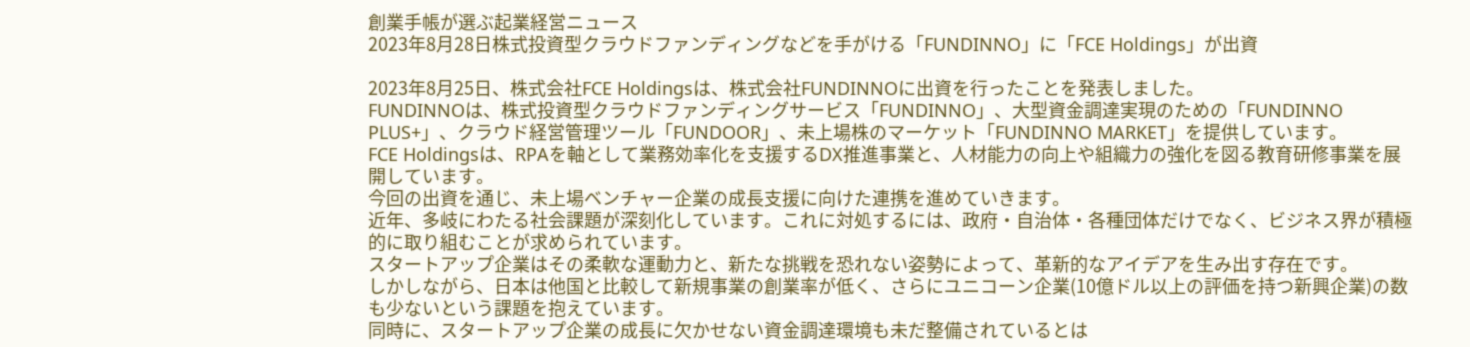創業手帳が選ぶ起業経営ニュース
2023年8月28日株式投資型クラウドファンディングなどを手がける「FUNDINNO」に「FCE Holdings」が出資

2023年8月25日、株式会社FCE Holdingsは、株式会社FUNDINNOに出資を行ったことを発表しました。
FUNDINNOは、株式投資型クラウドファンディングサービス「FUNDINNO」、大型資金調達実現のための「FUNDINNO PLUS+」、クラウド経営管理ツール「FUNDOOR」、未上場株のマーケット「FUNDINNO MARKET」を提供しています。
FCE Holdingsは、RPAを軸として業務効率化を支援するDX推進事業と、人材能力の向上や組織力の強化を図る教育研修事業を展開しています。
今回の出資を通じ、未上場ベンチャー企業の成長支援に向けた連携を進めていきます。
近年、多岐にわたる社会課題が深刻化しています。これに対処するには、政府・自治体・各種団体だけでなく、ビジネス界が積極的に取り組むことが求められています。
スタートアップ企業はその柔軟な運動力と、新たな挑戦を恐れない姿勢によって、革新的なアイデアを生み出す存在です。
しかしながら、日本は他国と比較して新規事業の創業率が低く、さらにユニコーン企業(10億ドル以上の評価を持つ新興企業)の数も少ないという課題を抱えています。
同時に、スタートアップ企業の成長に欠かせない資金調達環境も未だ整備されているとは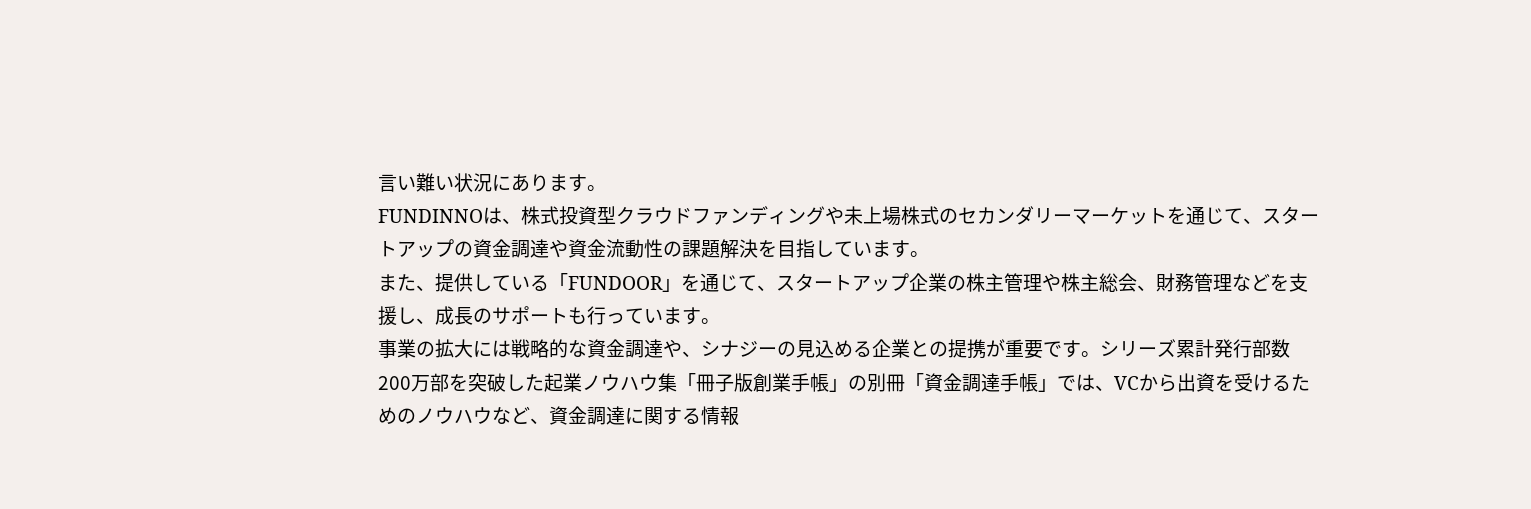言い難い状況にあります。
FUNDINNOは、株式投資型クラウドファンディングや未上場株式のセカンダリーマーケットを通じて、スタートアップの資金調達や資金流動性の課題解決を目指しています。
また、提供している「FUNDOOR」を通じて、スタートアップ企業の株主管理や株主総会、財務管理などを支援し、成長のサポートも行っています。
事業の拡大には戦略的な資金調達や、シナジーの見込める企業との提携が重要です。シリーズ累計発行部数200万部を突破した起業ノウハウ集「冊子版創業手帳」の別冊「資金調達手帳」では、VCから出資を受けるためのノウハウなど、資金調達に関する情報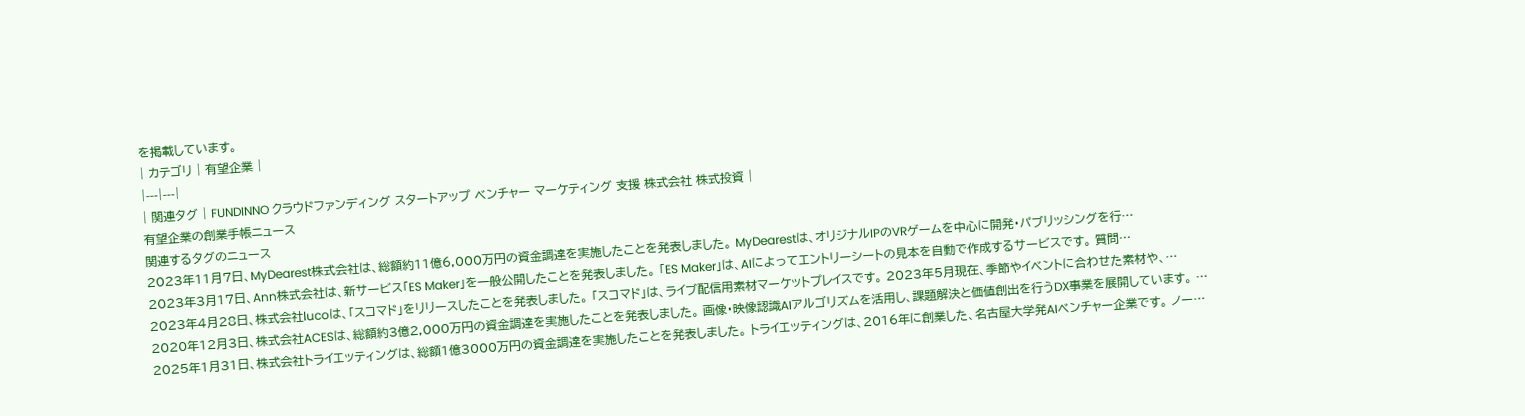を掲載しています。
| カテゴリ | 有望企業 |
|---|---|
| 関連タグ | FUNDINNO クラウドファンディング スタートアップ ベンチャー マーケティング 支援 株式会社 株式投資 |
有望企業の創業手帳ニュース
関連するタグのニュース
2023年11月7日、MyDearest株式会社は、総額約11億6,000万円の資金調達を実施したことを発表しました。 MyDearestは、オリジナルIPのVRゲームを中心に開発・パブリッシングを行…
2023年3月17日、Ann株式会社は、新サービス「ES Maker」を一般公開したことを発表しました。 「ES Maker」は、AIによってエントリーシートの見本を自動で作成するサービスです。 質問…
2023年4月28日、株式会社lucoは、「スコマド」をリリースしたことを発表しました。 「スコマド」は、ライブ配信用素材マーケットプレイスです。 2023年5月現在、季節やイベントに合わせた素材や、…
2020年12月3日、株式会社ACESは、総額約3億2,000万円の資金調達を実施したことを発表しました。 画像・映像認識AIアルゴリズムを活用し、課題解決と価値創出を行うDX事業を展開しています。 …
2025年1月31日、株式会社トライエッティングは、総額1億3000万円の資金調達を実施したことを発表しました。 トライエッティングは、2016年に創業した、名古屋大学発AIベンチャー企業です。 ノー…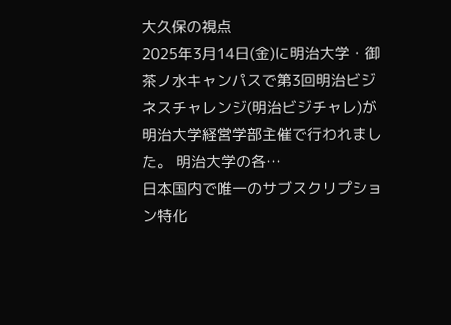大久保の視点
2025年3月14日(金)に明治大学・御茶ノ水キャンパスで第3回明治ビジネスチャレンジ(明治ビジチャレ)が明治大学経営学部主催で行われました。 明治大学の各…
日本国内で唯一のサブスクリプション特化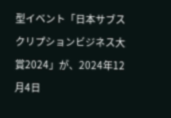型イベント「日本サブスクリプションビジネス大賞2024」が、2024年12月4日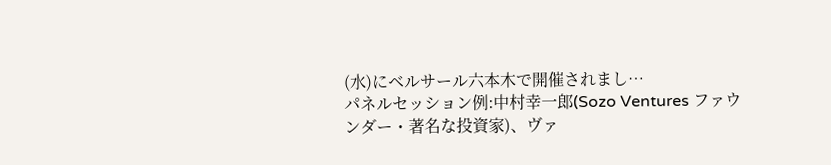(水)にベルサール六本木で開催されまし…
パネルセッション例:中村幸一郎(Sozo Ventures ファウンダー・著名な投資家)、ヴァ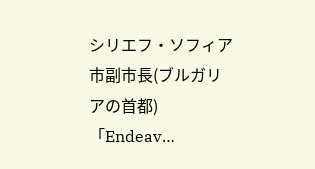シリエフ・ソフィア市副市長(ブルガリアの首都) 「Endeav…